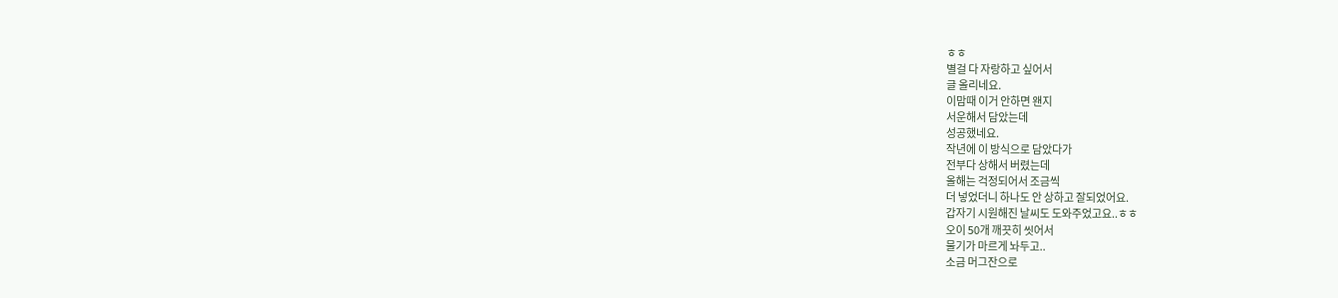ㅎㅎ
별걸 다 자랑하고 싶어서
글 올리네요.
이맘때 이거 안하면 왠지
서운해서 담았는데
성공했네요.
작년에 이 방식으로 담았다가
전부다 상해서 버렸는데
올해는 걱정되어서 조금씩
더 넣었더니 하나도 안 상하고 잘되었어요.
갑자기 시원해진 날씨도 도와주었고요..ㅎㅎ
오이 50개 깨끗히 씻어서
물기가 마르게 놔두고..
소금 머그잔으로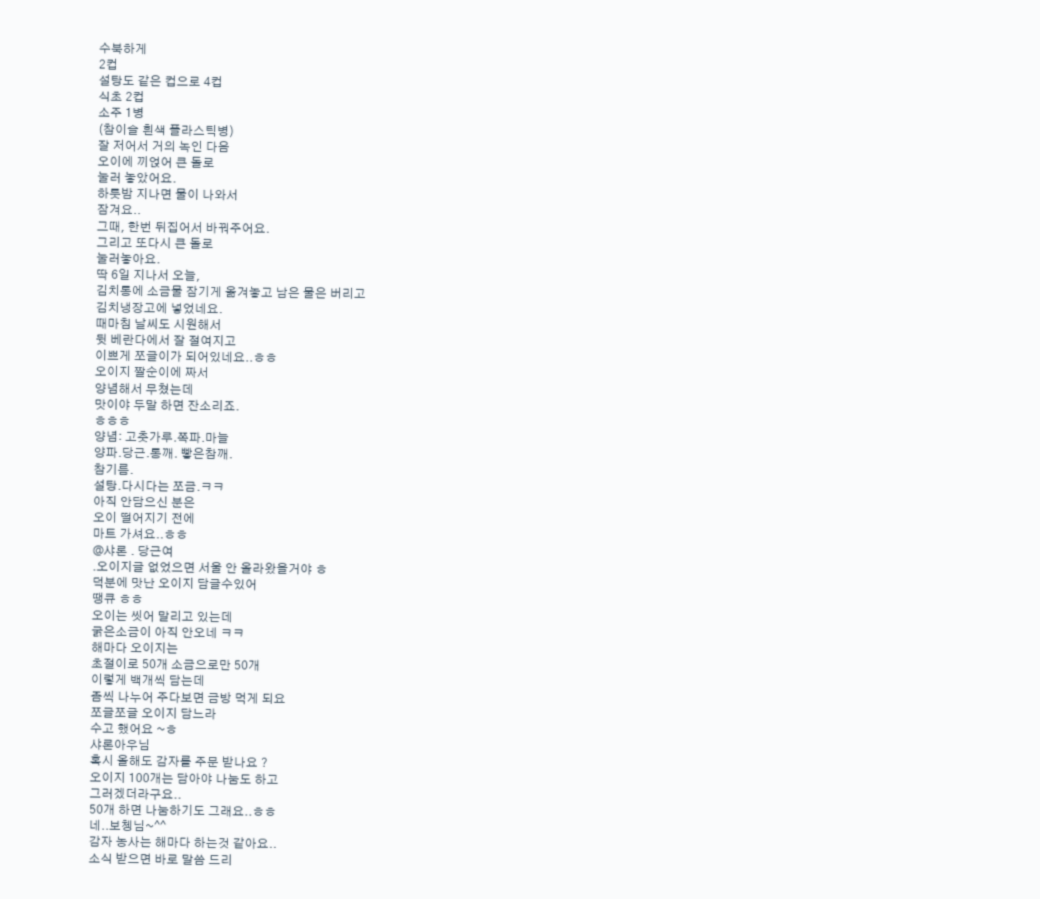수북하게
2컵
설탕도 같은 컵으로 4컵
식초 2컵
소주 1병
(참이슬 흰색 플라스틱병)
잘 저어서 거의 녹인 다음
오이에 끼얹어 큰 돌로
눌러 놓았어요.
하룻밤 지나면 물이 나와서
잠겨요..
그때, 한번 뒤집어서 바꿔주어요.
그리고 또다시 큰 돌로
눌러놓아요.
딱 6일 지나서 오늘,
김치통에 소금물 잠기게 옮겨놓고 남은 물은 버리고
김치냉장고에 넣었네요.
때마침 날씨도 시원해서
뒷 베란다에서 잘 절여지고
이쁘게 쪼글이가 되어있네요..ㅎㅎ
오이지 짤순이에 짜서
양념해서 무쳤는데
맛이야 두말 하면 잔소리죠.
ㅎㅎㅎ
양념: 고춧가루.쪽파.마늘
양파.당근.통깨. 빻은참깨.
참기름.
설탕.다시다는 쪼금.ㅋㅋ
아직 안담으신 분은
오이 떨어지기 전에
마트 가셔요..ㅎㅎ
@샤론 . 당근여
.오이지글 없었으면 서울 안 올라왔을거야 ㅎ
덕분에 맛난 오이지 담글수있어
땡큐 ㅎㅎ
오이는 씻어 말리고 있는데
굵은소금이 아직 안오네 ㅋㅋ
해마다 오이지는
초절이로 50개 소금으로만 50개
이렇게 백개씩 담는데
좀씩 나누어 주다보면 금방 먹게 되요
쪼글쪼글 오이지 담느라
수고 했어요 ~ㅎ
샤론아우님
혹시 올해도 감자를 주문 받나요 ?
오이지 100개는 담아야 나눔도 하고
그러겠더라구요..
50개 하면 나눔하기도 그래요..ㅎㅎ
네..보쳉님~^^
감자 농사는 해마다 하는것 같아요..
소식 받으면 바로 말씀 드리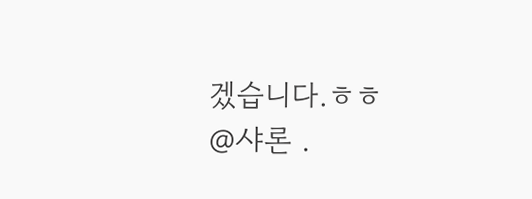겠습니다.ㅎㅎ
@샤론 .